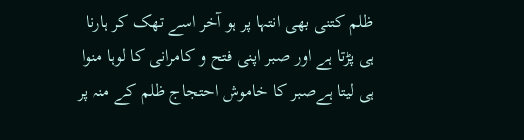ظلم کتنی بھی انتہا پر ہو آخر اسے تھک کر ہارنا ہی پڑتا ہے اور صبر اپنی فتح و کامرانی کا لوہا منوا ہی لیتا ہےصبر کا خاموش احتجاج ظلم کے منہ پر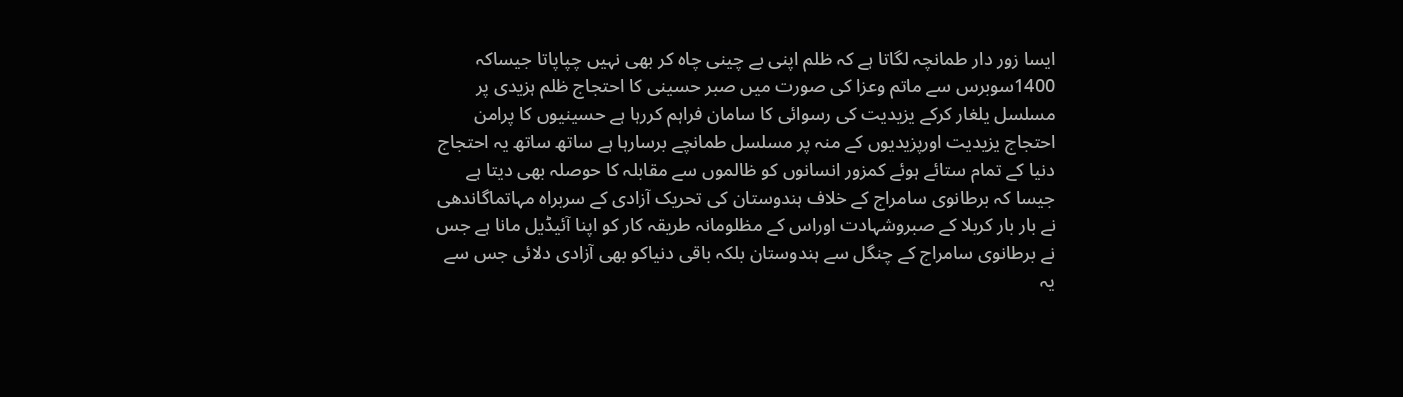ایسا زور دار طمانچہ لگاتا ہے کہ ظلم اپنی بے چینی چاہ کر بھی نہیں چپاپاتا جیساکہ 1400سوبرس سے ماتم وعزا کی صورت میں صبر حسینی کا احتجاج ظلم ہزیدی پر مسلسل یلغار کرکے یزیدیت کی رسوائی کا سامان فراہم کررہا ہے حسینیوں کا پرامن احتجاج یزیدیت اورپزیدیوں کے منہ پر مسلسل طمانچے برسارہا ہے ساتھ ساتھ یہ احتجاج دنیا کے تمام ستائے ہوئے کمزور انسانوں کو ظالموں سے مقابلہ کا حوصلہ بھی دیتا ہے جیسا کہ برطانوی سامراج کے خلاف ہندوستان کی تحریک آزادی کے سربراہ مہاتماگاندھی نے بار بار کربلا کے صبروشہادت اوراس کے مظلومانہ طریقہ کار کو اپنا آئیڈیل مانا ہے جس نے برطانوی سامراج کے چنگل سے ہندوستان بلکہ باقی دنیاکو بھی آزادی دلائی جس سے یہ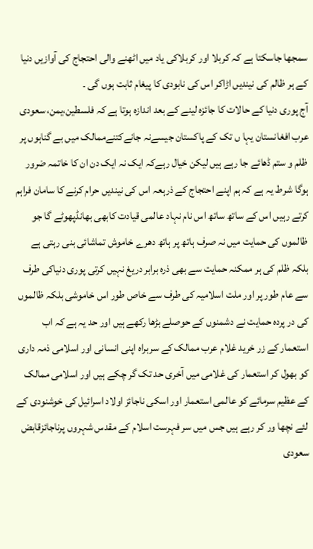سمجھا جاسکتا ہے کہ کربلا اور کربلاکی یاد میں اٹھنے والی احتجاج کی آوازیں دنیا کے ہر ظالم کی نیندیں اڑاکر اس کی نابودی کا پیغام ثابت ہوں گی ۔
آج پوری دنیا کے حالات کا جائزہ لینے کے بعد اندازہ ہوتا ہے کہ فلسطین،یمن، سعودی عرب افغانستان یہا ں تک کے پاکستان جیسےنہ جانےکتنےممالک میں بے گناہوں پر ظلم و ستم ڈھائے جا رہے ہیں لیکن خیال رہےکہ ایک نہ ایک دن ان کا خاتمہ ضرور ہوگا شرط یہ ہے کہ ہم اپنے احتجاج کے ذرہعہ اس کی نیندیں حرام کرنے کا سامان فراہم کرتے رہیں اس کے ساتھ ساتھ اس نام نہاد عالمی قیادت کابھی بھانڈپھوٹے گا جو ظالموں کی حمایت میں نہ صرف ہاتھ پر ہاتھ دھرے خاموش تماشائی بنی رہتی ہے بلکہ ظلم کی ہر ممکنہ حمایت سے بھی ذرہ برابر دریغ نہیں کرتی پوری دنیاکی طرف سے عام طور پر اور ملت اسلامیہ کی طرف سے خاص طور اس خاموشی بلکہ ظالموں کی در پردہ حمایت نے دشمنوں کے حوصلے بڑھا رکھے ہیں اور حد یہ ہے کہ اب استعمار کے زر خرید غلام عرب ممالک کے سربراہ اپنی انسانی اور اسلامی ذمہ داری کو بھول کر استعمار کی غلامی میں آخری حد تک گر چکے ہیں اور اسلامی ممالک کے عظیم سرمائے کو عالمی استعمار اور اسکی ناجائز اولاد اسرائیل کی خوشنودی کے لئے نچھا ور کر رہے ہیں جس میں سر فہرست اسلام کے مقدس شہروں پرناجائزقابض سعودی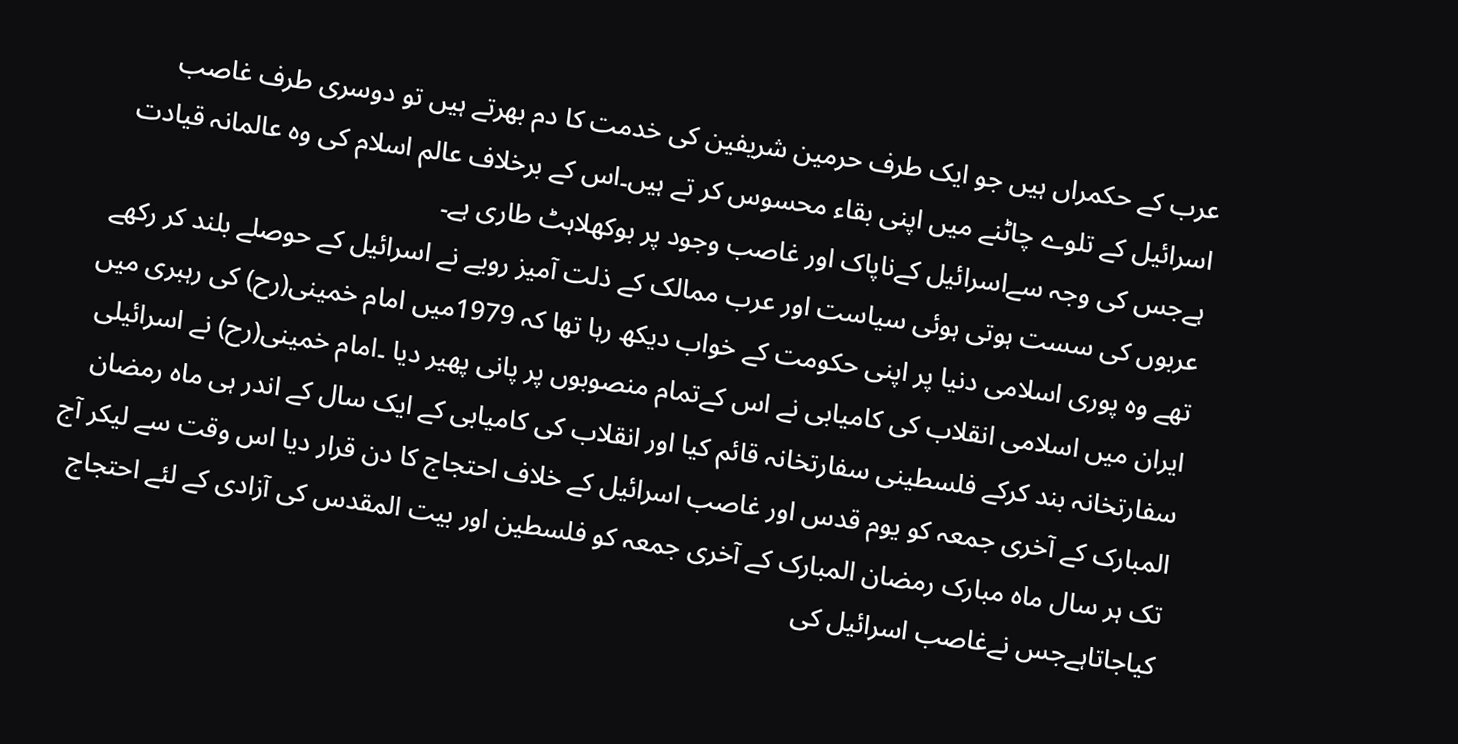عرب کے حکمراں ہیں جو ایک طرف حرمین شریفین کی خدمت کا دم بھرتے ہیں تو دوسری طرف غاصب اسرائیل کے تلوے چاٹنے میں اپنی بقاء محسوس کر تے ہیں۔اس کے برخلاف عالم اسلام کی وہ عالمانہ قیادت ہےجس کی وجہ سےاسرائیل کےناپاک اور غاصب وجود پر بوکھلاہٹ طاری ہے۔
عربوں کی سست ہوتی ہوئی سیاست اور عرب ممالک کے ذلت آمیز رویے نے اسرائیل کے حوصلے بلند کر رکھے تھے وہ پوری اسلامی دنیا پر اپنی حکومت کے خواب دیکھ رہا تھا کہ 1979میں امام خمینی(رح) کی رہبری میں ایران میں اسلامی انقلاب کی کامیابی نے اس کےتمام منصوبوں پر پانی پھیر دیا ۔امام خمینی(رح) نے اسرائیلی سفارتخانہ بند کرکے فلسطینی سفارتخانہ قائم کیا اور انقلاب کی کامیابی کے ایک سال کے اندر ہی ماہ رمضان المبارک کے آخری جمعہ کو یوم قدس اور غاصب اسرائیل کے خلاف احتجاج کا دن قرار دیا اس وقت سے لیکر آج تک ہر سال ماہ مبارک رمضان المبارک کے آخری جمعہ کو فلسطین اور بیت المقدس کی آزادی کے لئے احتجاج کیاجاتاہےجس نےغاصب اسرائیل کی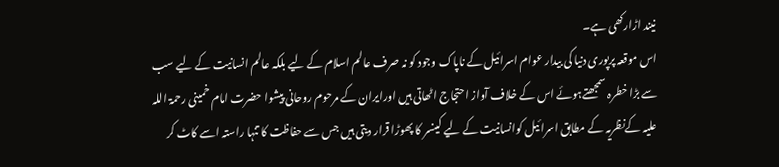نیند اڑارکھی ہے۔
اس موقعہ پرپوری دنیا کی بیدار عوام اسرائیل کے ناپاک وجود کو نہ صرف عالم اسلام کے لیے بلکہ عالم انسانیت کے لیے سب سے بڑا خطرہ سمجھتےہوئے اس کے خلاف آواز احتجاج اٹھاتی ہیں اورایران کے مرحوم روحانی پیشوا حضرت امام خمینی رحمۃ اللہ علیہ کےنظریہ کے مطابق اسرائیل کوانسانیت کے لیے کینسر کا پھوڑا قرار دیتی ہیں جس سے حفاظت کا تنہا راستہ اسے کاٹ کر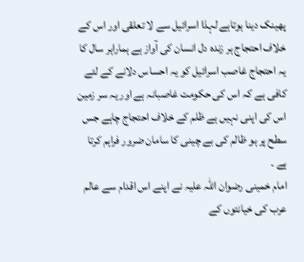پھینک دینا ہوتاہے لہذا اسرائیل سے لا تعلقی اور اس کے خلاف احتجاج ہر زندہ دل انسان کی آواز ہے ہماراہر سال کا یہ احتجاج غاصب اسرائیل کو یہ احساس دلانے کے لئے کافی ہے کہ اس کی حکومت غاصبانہ ہے اور یہ سر زمین اس کی اپنی نہیں ہے ظلم کے خلاف احتجاج چاہے جس سطح پر ہو ظالم کی بے چینی کا سامان ضرور فراہم کرتا ہے ۔
امام خمینی رضوان اللہ علیہ نے اپنے اس اقدام سے عالم عرب کی خیانتوں کے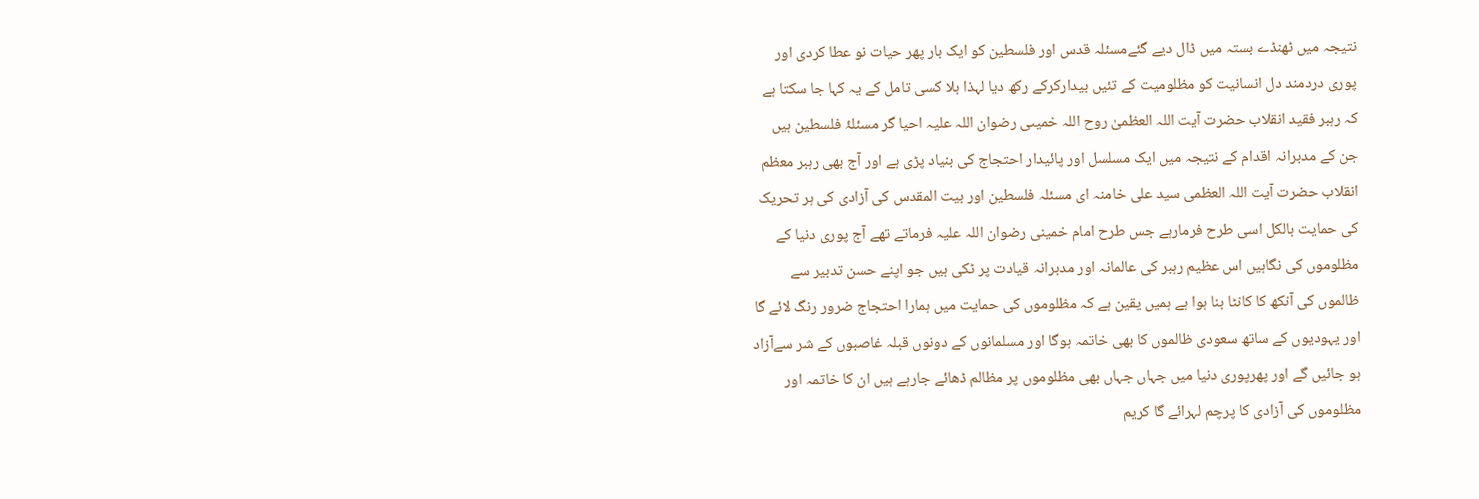نتیجہ میں ٹھنڈے بستہ میں ڈال دیے گئےمسئلہ قدس اور فلسطین کو ایک بار پھر حیات نو عطا کردی اور پوری دردمند دل انسانیت کو مظلومیت کے تئیں بیدارکرکے رکھ دیا لہذا بلا کسی تامل کے یہ کہا جا سکتا ہے کہ رہبر فقید انقلاب حضرت آیت اللہ العظمیٰ روح اللہ خمیںی رضوان اللہ علیہ احیا گر مسئلۂ فلسطین ہیں جن کے مدبرانہ اقدام کے نتیجہ میں ایک مسلسل اور پائیدار احتجاج کی بنیاد پڑی ہے اور آج بھی رہبر معظم انقلاب حضرت آیت اللہ العظمی سید علی خامنہ ای مسئلہ فلسطین اور بیت المقدس کی آزادی کی ہر تحریک کی حمایت بالکل اسی طرح فرمارہے جس طرح امام خمینی رضوان اللہ علیہ فرماتے تھے آج پوری دنیا کے مظلوموں کی نگاہیں اس عظیم رہبر کی عالمانہ اور مدبرانہ قیادت پر ٹکی ہیں جو اپنے حسن تدبیر سے ظالموں کی آنکھ کا کانٹا بنا ہوا ہے ہمیں یقین ہے کہ مظلوموں کی حمایت میں ہمارا احتجاج ضرور رنگ لائے گا اور یہودیوں کے ساتھ سعودی ظالموں کا بھی خاتمہ ہوگا اور مسلمانوں کے دونوں قبلہ غاصبوں کے شر سےآزاد ہو جائیں گے اور پھرپوری دنیا میں جہاں جہاں بھی مظلوموں پر مظالم ڈھائے جارہے ہیں ان کا خاتمہ اور مظلوموں کی آزادی کا پرچم لہرائے گا کریم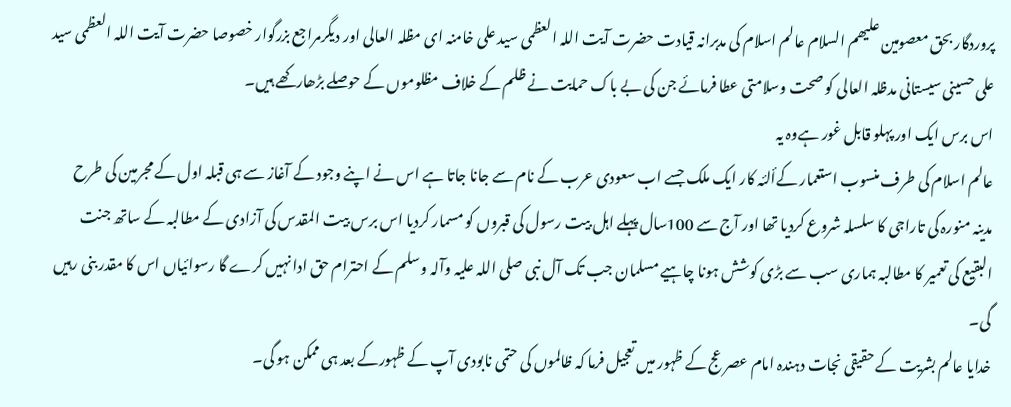پروردگار بحق معصومین علیھم السلام عالم اسلام کی مدبرانہ قیادت حضرت آیت اللہ العظمی سید علی خامنہ ای مظلہ العالی اور دیگرمراجع بزرگوار خصوصا حضرت آیت اللہ العظمی سید علی حسینی سیستانی مدظلہ العالی کو صحت وسلامتی عطا فرمائے جن کی بے باک حمایت نے ظلم کے خلاف مظلوموں کے حوصلے بڑھارکھے ہیں۔
اس برس ایک اور پہلو قابل غور ہےوہ یہ
عالم اسلام کی طرف منسوب استعمار کےألئہ کار ایک ملک جسے اب سعودی عرب کے نام سے جانا جاتا ہے اس نے اپنے وجود کے آغاز سے ہی قبلہ اول کے مجرمین کی طرح مدینہ منورہ کی تاراجی کا سلسلہ شروع کردیا تھا اور آج سے 100سال پہلے اہل بیت رسول کی قبروں کو مسمار کردیا اس برس بیت المقدس کی آزادی کے مطالبہ کے ساتھ جنت البقیع کی تعمیر کا مطالبہ ہماری سب سے بڑی کوشش ہونا چاہیے مسلمان جب تک آل نبی صلی اللہ علیہ وآلہ وسلم کے احترام حق ادا نہیں کرے گا رسوائیاں اس کا مقدر بنی رہیں گی۔
خدایا عالم بشریت کے حقیقی نجات دہندہ امام عصر عج کے ظہور میں تعجیل فرما کہ ظالموں کی حتمی نابودی آپ کے ظہورکے بعد ہی ممکن ہو گی۔